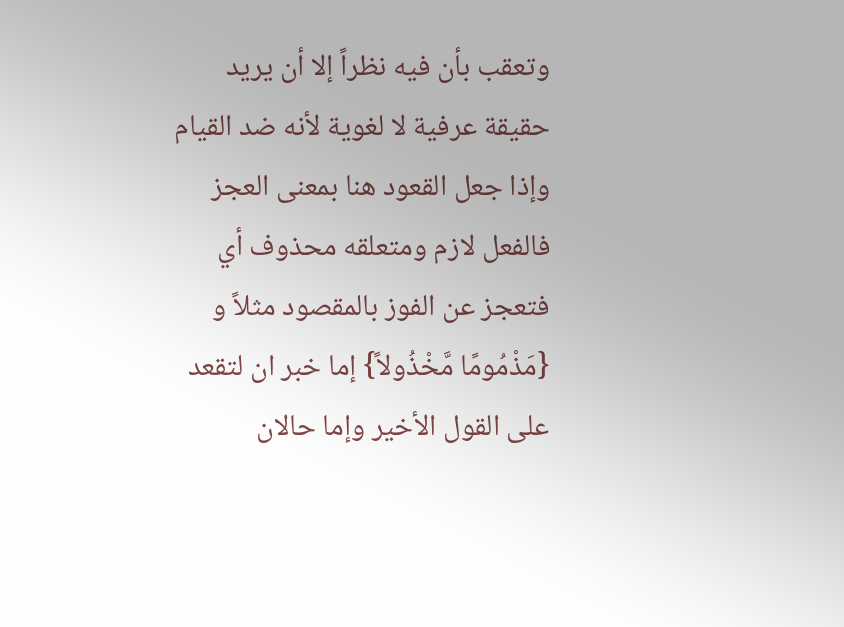وتعقب بأن فيه نظراً إلا أن يريد حقيقة عرفية لا لغوية لأنه ضد القيام وإذا جعل القعود هنا بمعنى العجز فالفعل لازم ومتعلقه محذوف أي فتعجز عن الفوز بالمقصود مثلاً و {مَذْمُومًا مَّخْذُولاً} إما خبر ان لتقعد على القول الأخير وإما حالان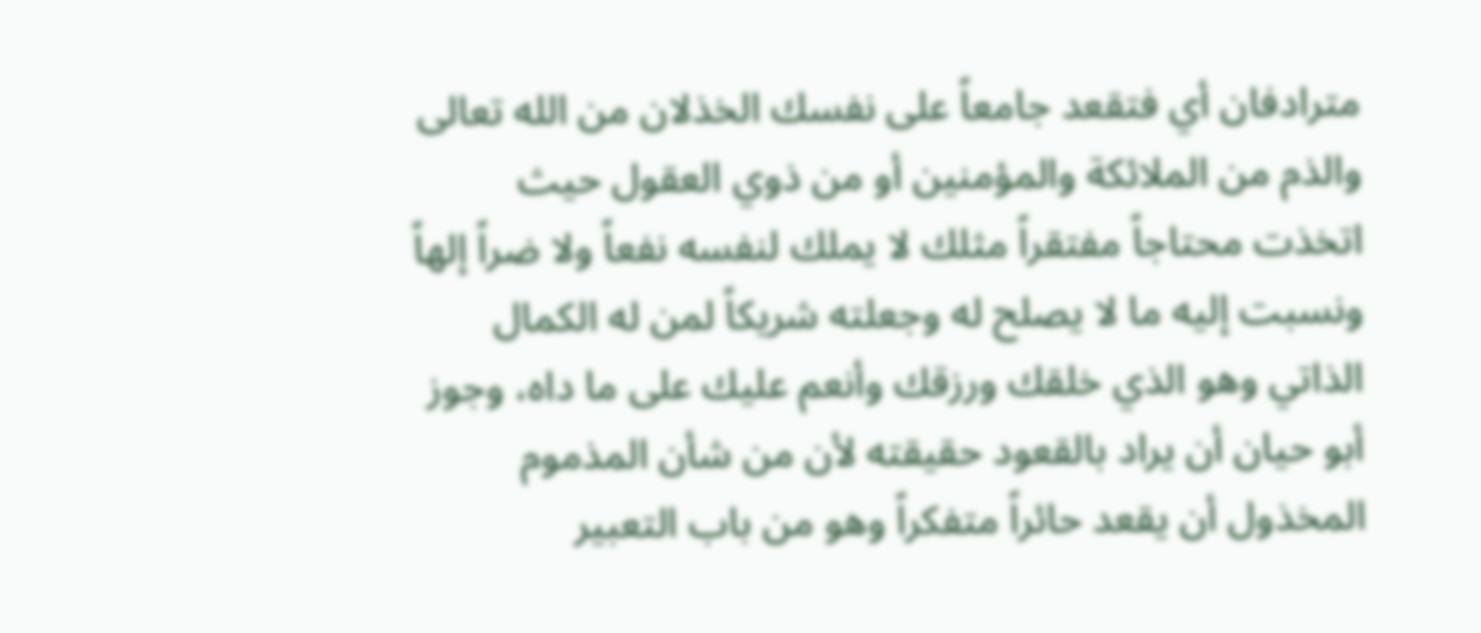مترادفان أي فتقعد جامعاً على نفسك الخذلان من الله تعالى والذم من الملائكة والمؤمنين أو من ذوي العقول حيث اتخذت محتاجاً مفتقراً مثلك لا يملك لنفسه نفعاً ولا ضراً إلهاً ونسبت إليه ما لا يصلح له وجعلته شريكاً لمن له الكمال الذاتي وهو الذي خلقك ورزقك وأنعم عليك على ما داه، وجوز أبو حيان أن يراد بالقعود حقيقته لأن من شأن المذموم المخذول أن يقعد حائراً متفكراً وهو من باب التعبير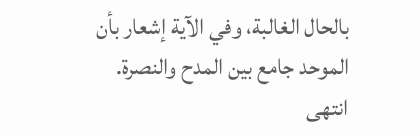بالحال الغالبة، وفي الآية إشعار بأن الموحد جامع بين المدح والنصرة. انتهى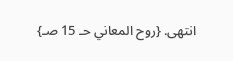انتهى. {روح المعاني حـ 15 صـ}